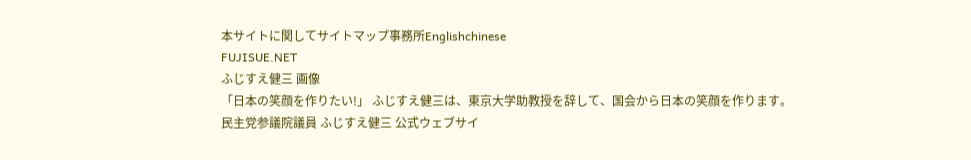本サイトに関してサイトマップ事務所Englishchinese
FUJISUE.NET
ふじすえ健三 画像
「日本の笑顔を作りたい!」 ふじすえ健三は、東京大学助教授を辞して、国会から日本の笑顔を作ります。
民主党参議院議員 ふじすえ健三 公式ウェブサイ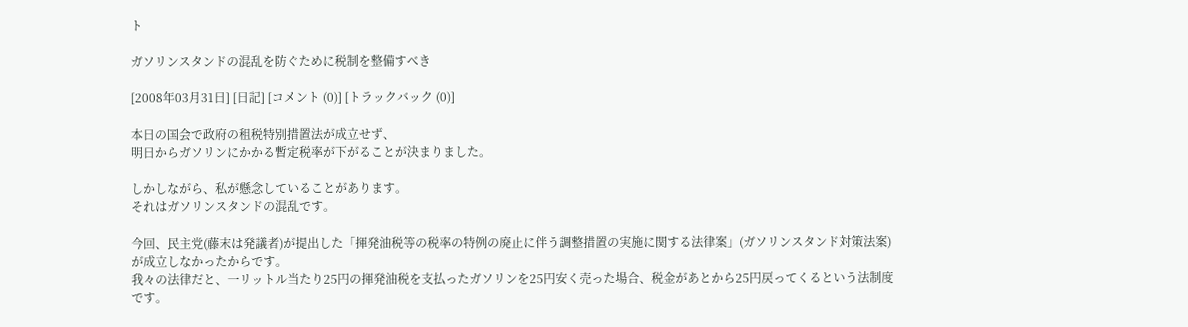ト

ガソリンスタンドの混乱を防ぐために税制を整備すべき

[2008年03月31日] [日記] [コメント (0)] [トラックバック (0)]

本日の国会で政府の租税特別措置法が成立せず、
明日からガソリンにかかる暫定税率が下がることが決まりました。

しかしながら、私が懸念していることがあります。
それはガソリンスタンドの混乱です。

今回、民主党(藤末は発議者)が提出した「揮発油税等の税率の特例の廃止に伴う調整措置の実施に関する法律案」(ガソリンスタンド対策法案)が成立しなかったからです。
我々の法律だと、一リットル当たり25円の揮発油税を支払ったガソリンを25円安く売った場合、税金があとから25円戻ってくるという法制度です。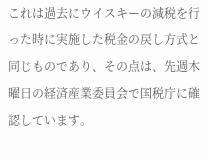これは過去にウイスキーの減税を行った時に実施した税金の戻し方式と同じものであり、その点は、先週木曜日の経済産業委員会で国税庁に確認しています。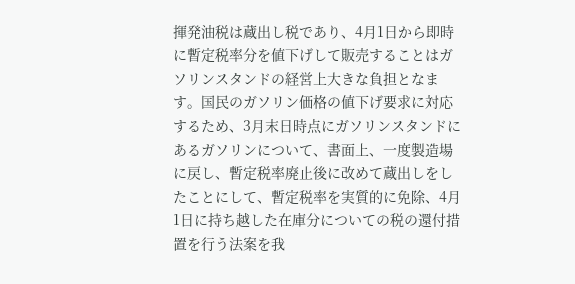揮発油税は蔵出し税であり、4月1日から即時に暫定税率分を値下げして販売することはガソリンスタンドの経営上大きな負担となます。国民のガソリン価格の値下げ要求に対応するため、3月末日時点にガソリンスタンドにあるガソリンについて、書面上、一度製造場に戻し、暫定税率廃止後に改めて蔵出しをしたことにして、暫定税率を実質的に免除、4月1日に持ち越した在庫分についての税の還付措置を行う法案を我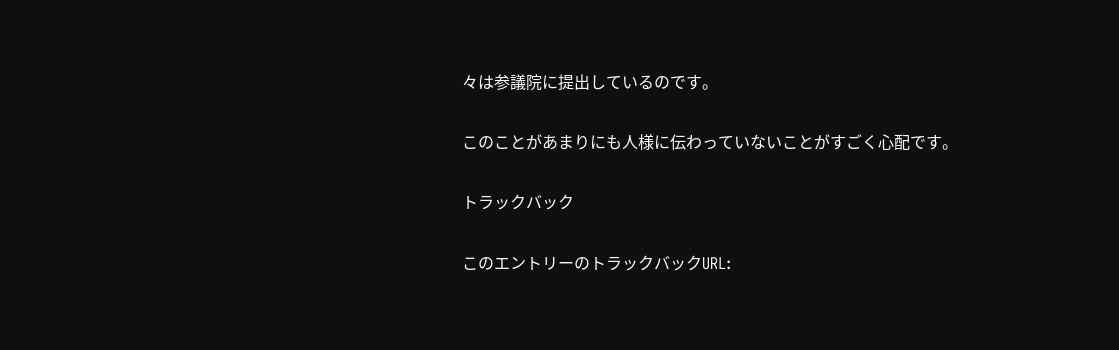々は参議院に提出しているのです。

このことがあまりにも人様に伝わっていないことがすごく心配です。

トラックバック

このエントリーのトラックバックURL: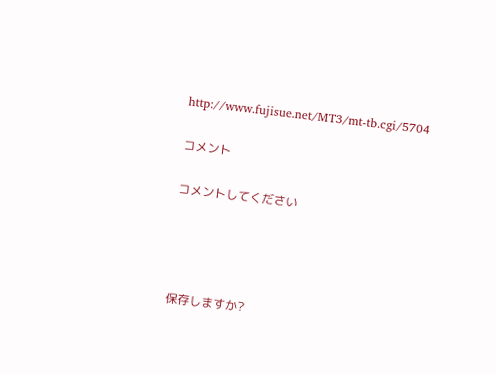http://www.fujisue.net/MT3/mt-tb.cgi/5704

コメント

コメントしてください




保存しますか?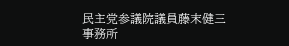民主党参議院議員藤末健三事務所